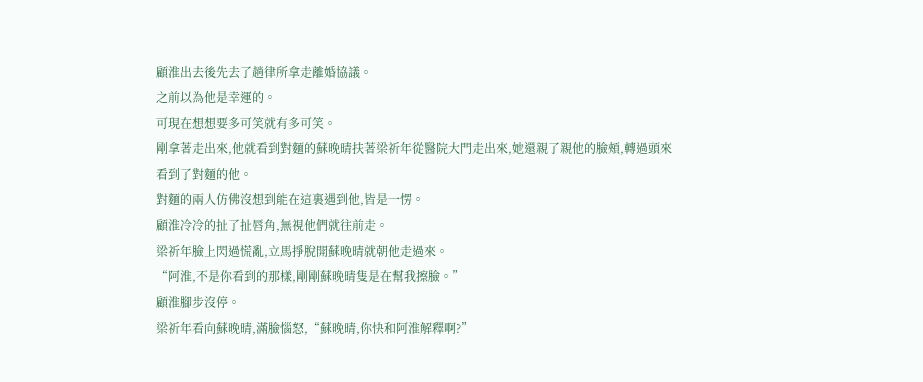顧淮出去後先去了趟律所拿走離婚協議。
之前以為他是幸運的。
可現在想想要多可笑就有多可笑。
剛拿著走出來,他就看到對麵的蘇晚晴扶著梁祈年從醫院大門走出來,她還親了親他的臉頰,轉過頭來看到了對麵的他。
對麵的兩人仿佛沒想到能在這裏遇到他,皆是一愣。
顧淮冷冷的扯了扯唇角,無視他們就往前走。
梁祈年臉上閃過慌亂,立馬掙脫開蘇晚晴就朝他走過來。
“阿淮,不是你看到的那樣,剛剛蘇晚晴隻是在幫我擦臉。”
顧淮腳步沒停。
梁祈年看向蘇晚晴,滿臉惱怒,“蘇晚晴,你快和阿淮解釋啊?”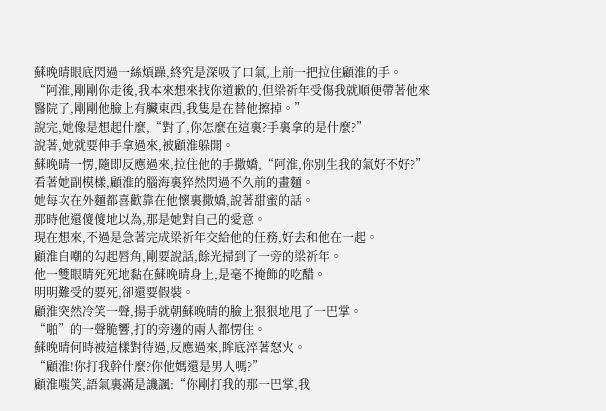蘇晚晴眼底閃過一絲煩躁,終究是深吸了口氣,上前一把拉住顧淮的手。
“阿淮,剛剛你走後,我本來想來找你道歉的,但梁祈年受傷我就順便帶著他來醫院了,剛剛他臉上有臟東西,我隻是在替他擦掉。”
說完,她像是想起什麼,“對了,你怎麼在這裏?手裏拿的是什麼?”
說著,她就要伸手拿過來,被顧淮躲開。
蘇晚晴一愣,隨即反應過來,拉住他的手撒嬌,“阿淮,你別生我的氣好不好?”
看著她副模樣,顧淮的腦海裏猝然閃過不久前的畫麵。
她每次在外麵都喜歡靠在他懷裏撒嬌,說著甜蜜的話。
那時他還傻傻地以為,那是她對自己的愛意。
現在想來,不過是急著完成梁祈年交給他的任務,好去和他在一起。
顧淮自嘲的勾起唇角,剛要說話,餘光掃到了一旁的梁祈年。
他一雙眼睛死死地黏在蘇晚晴身上,是毫不掩飾的吃醋。
明明難受的要死,卻還要假裝。
顧淮突然冷笑一聲,揚手就朝蘇晚晴的臉上狠狠地甩了一巴掌。
“啪”的一聲脆響,打的旁邊的兩人都愣住。
蘇晚晴何時被這樣對待過,反應過來,眸底淬著怒火。
“顧淮!你打我幹什麼?你他媽還是男人嗎?”
顧淮嗤笑,語氣裏滿是譏諷:“你剛打我的那一巴掌,我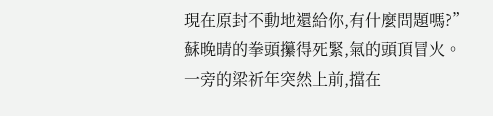現在原封不動地還給你,有什麼問題嗎?”
蘇晚晴的拳頭攥得死緊,氣的頭頂冒火。
一旁的梁祈年突然上前,擋在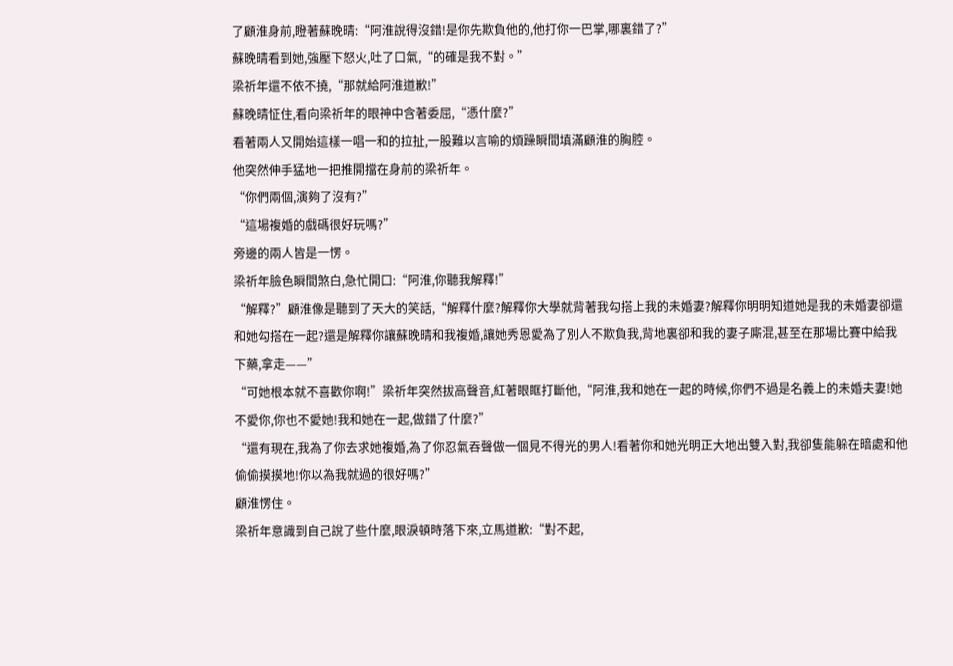了顧淮身前,瞪著蘇晚晴:“阿淮說得沒錯!是你先欺負他的,他打你一巴掌,哪裏錯了?”
蘇晚晴看到她,強壓下怒火,吐了口氣,“的確是我不對。”
梁祈年還不依不撓,“那就給阿淮道歉!”
蘇晚晴怔住,看向梁祈年的眼神中含著委屈,“憑什麼?”
看著兩人又開始這樣一唱一和的拉扯,一股難以言喻的煩躁瞬間填滿顧淮的胸腔。
他突然伸手猛地一把推開擋在身前的梁祈年。
“你們兩個,演夠了沒有?”
“這場複婚的戲碼很好玩嗎?”
旁邊的兩人皆是一愣。
梁祈年臉色瞬間煞白,急忙開口:“阿淮,你聽我解釋!”
“解釋?”顧淮像是聽到了天大的笑話,“解釋什麼?解釋你大學就背著我勾搭上我的未婚妻?解釋你明明知道她是我的未婚妻卻還和她勾搭在一起?還是解釋你讓蘇晚晴和我複婚,讓她秀恩愛為了別人不欺負我,背地裏卻和我的妻子廝混,甚至在那場比賽中給我下藥,拿走——”
“可她根本就不喜歡你啊!”梁祈年突然拔高聲音,紅著眼眶打斷他,“阿淮,我和她在一起的時候,你們不過是名義上的未婚夫妻!她不愛你,你也不愛她!我和她在一起,做錯了什麼?”
“還有現在,我為了你去求她複婚,為了你忍氣吞聲做一個見不得光的男人!看著你和她光明正大地出雙入對,我卻隻能躲在暗處和他偷偷摸摸地!你以為我就過的很好嗎?”
顧淮愣住。
梁祈年意識到自己說了些什麼,眼淚頓時落下來,立馬道歉:“對不起,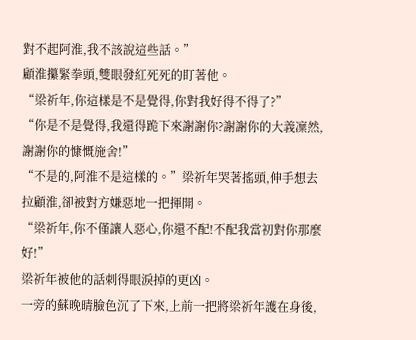對不起阿淮,我不該說這些話。”
顧淮攥緊拳頭,雙眼發紅死死的盯著他。
“梁祈年,你這樣是不是覺得,你對我好得不得了?”
“你是不是覺得,我還得跪下來謝謝你?謝謝你的大義凜然,謝謝你的慷慨施舍!”
“不是的,阿淮不是這樣的。”梁祈年哭著搖頭,伸手想去拉顧淮,卻被對方嫌惡地一把揮開。
“梁祈年,你不僅讓人惡心,你還不配!不配我當初對你那麼好!”
梁祈年被他的話刺得眼淚掉的更凶。
一旁的蘇晚晴臉色沉了下來,上前一把將梁祈年護在身後,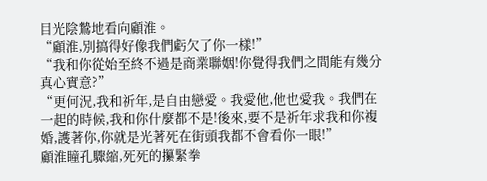目光陰鷙地看向顧淮。
“顧淮,別搞得好像我們虧欠了你一樣!”
“我和你從始至終不過是商業聯姻!你覺得我們之間能有幾分真心實意?”
“更何況,我和祈年,是自由戀愛。我愛他,他也愛我。我們在一起的時候,我和你什麼都不是!後來,要不是祈年求我和你複婚,護著你,你就是光著死在街頭我都不會看你一眼!”
顧淮瞳孔驟縮,死死的攥緊拳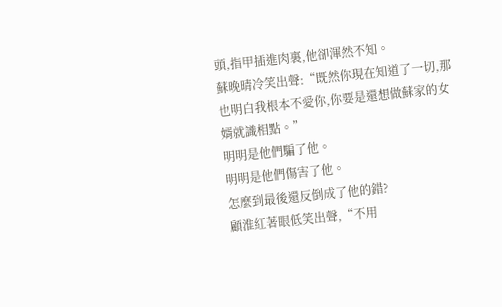頭,指甲插進肉裏,他卻渾然不知。
蘇晚晴冷笑出聲:“既然你現在知道了一切,那也明白我根本不愛你,你要是還想做蘇家的女婿就識相點。”
明明是他們騙了他。
明明是他們傷害了他。
怎麼到最後還反倒成了他的錯?
顧淮紅著眼低笑出聲,“不用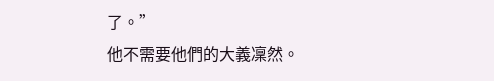了。”
他不需要他們的大義凜然。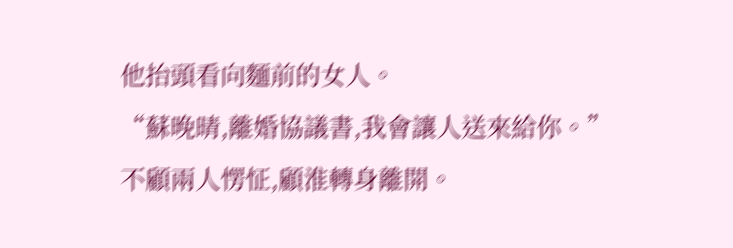他抬頭看向麵前的女人。
“蘇晚晴,離婚協議書,我會讓人送來給你。”
不顧兩人愣怔,顧淮轉身離開。